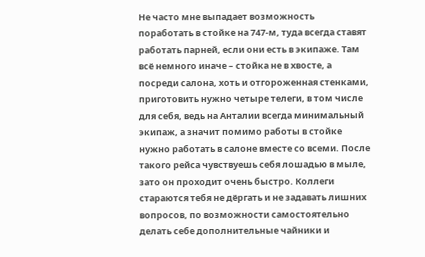Не часто мне выпадает возможность поработать в стойке на 747-м, туда всегда ставят работать парней, если они есть в экипаже. Там всё немного иначе – стойка не в хвосте, а посреди салона, хоть и отгороженная стенками, приготовить нужно четыре телеги, в том числе для себя, ведь на Анталии всегда минимальный экипаж, а значит помимо работы в стойке нужно работать в салоне вместе со всеми. После такого рейса чувствуешь себя лошадью в мыле, зато он проходит очень быстро. Коллеги стараются тебя не дёргать и не задавать лишних вопросов, по возможности самостоятельно делать себе дополнительные чайники и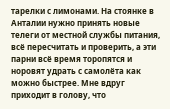тарелки с лимонами. На стоянке в Анталии нужно принять новые телеги от местной службы питания, всё пересчитать и проверить, а эти парни всё время торопятся и норовят удрать с самолёта как можно быстрее. Мне вдруг приходит в голову, что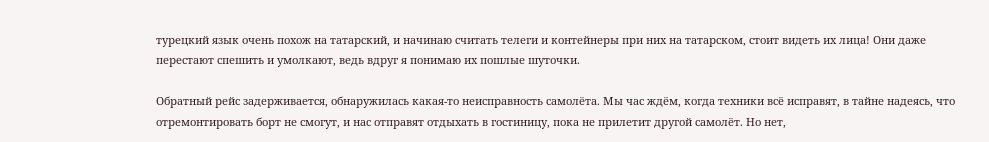турецкий язык очень похож на татарский, и начинаю считать телеги и контейнеры при них на татарском, стоит видеть их лица! Они даже перестают спешить и умолкают, ведь вдруг я понимаю их пошлые шуточки.

Обратный рейс задерживается, обнаружилась какая-то неисправность самолёта. Мы час ждём, когда техники всё исправят, в тайне надеясь, что отремонтировать борт не смогут, и нас отправят отдыхать в гостиницу, пока не прилетит другой самолёт. Но нет,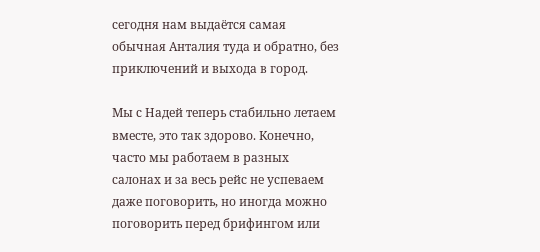сегодня нам выдаётся самая обычная Анталия туда и обратно, без приключений и выхода в город.

Мы с Надей теперь стабильно летаем вместе, это так здорово. Конечно, часто мы работаем в разных салонах и за весь рейс не успеваем даже поговорить, но иногда можно поговорить перед брифингом или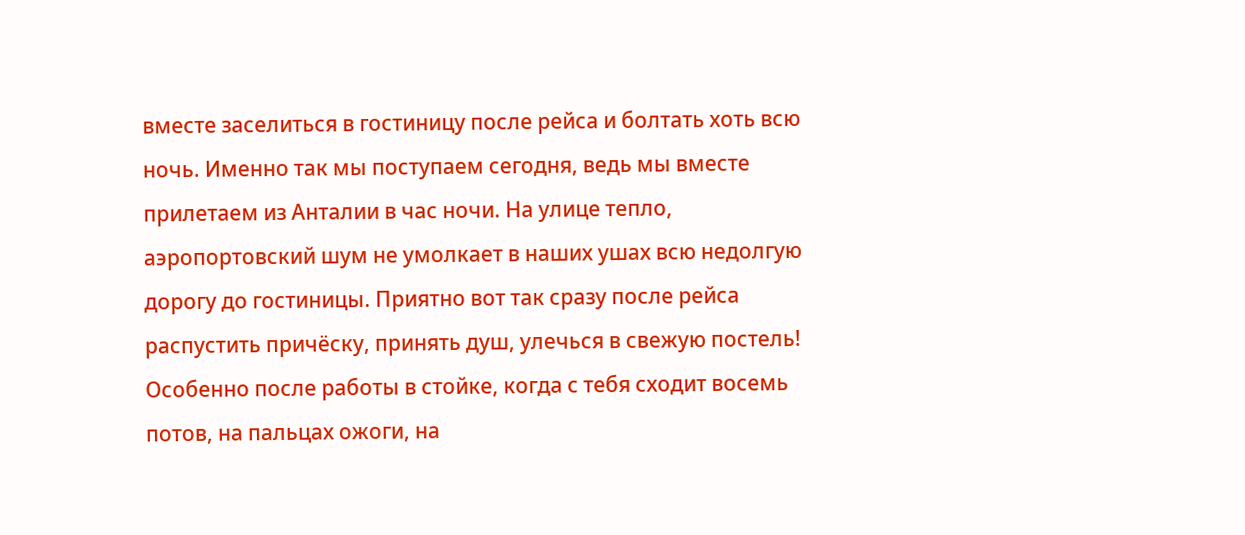вместе заселиться в гостиницу после рейса и болтать хоть всю ночь. Именно так мы поступаем сегодня, ведь мы вместе прилетаем из Анталии в час ночи. На улице тепло, аэропортовский шум не умолкает в наших ушах всю недолгую дорогу до гостиницы. Приятно вот так сразу после рейса распустить причёску, принять душ, улечься в свежую постель! Особенно после работы в стойке, когда с тебя сходит восемь потов, на пальцах ожоги, на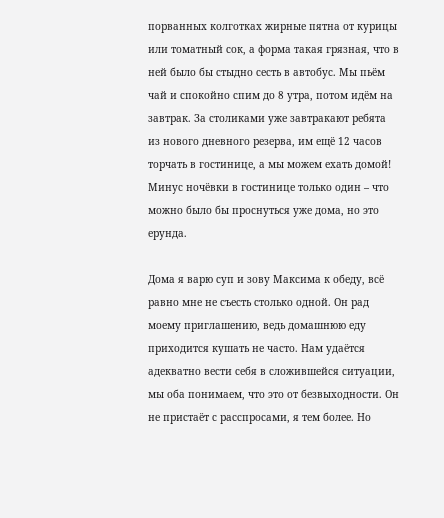порванных колготках жирные пятна от курицы или томатный сок, а форма такая грязная, что в ней было бы стыдно сесть в автобус. Мы пьём чай и спокойно спим до 8 утра, потом идём на завтрак. За столиками уже завтракают ребята из нового дневного резерва, им ещё 12 часов торчать в гостинице, а мы можем ехать домой! Минус ночёвки в гостинице только один – что можно было бы проснуться уже дома, но это ерунда.

Дома я варю суп и зову Максима к обеду, всё равно мне не съесть столько одной. Он рад моему приглашению, ведь домашнюю еду приходится кушать не часто. Нам удаётся адекватно вести себя в сложившейся ситуации, мы оба понимаем, что это от безвыходности. Он не пристаёт с расспросами, я тем более. Но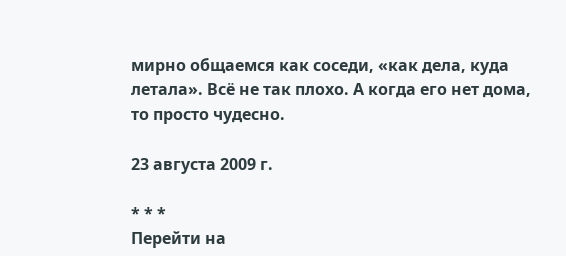мирно общаемся как соседи, «как дела, куда летала». Всё не так плохо. А когда его нет дома, то просто чудесно.

23 августа 2009 г.

* * *
Перейти на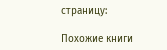страницу:

Похожие книги